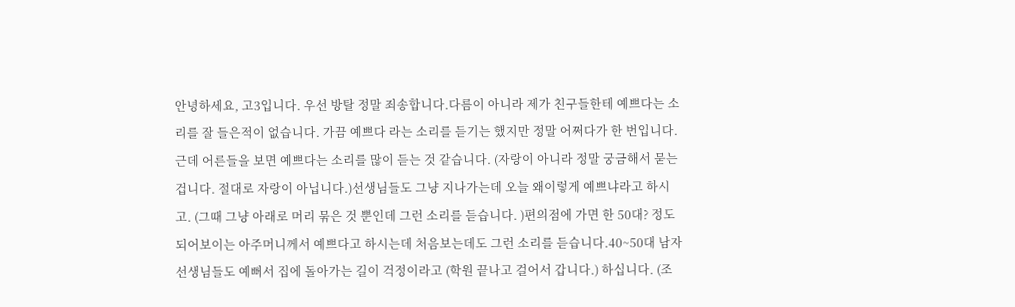안녕하세요, 고3입니다. 우선 방탈 정말 죄송합니다.다름이 아니라 제가 친구들한테 예쁘다는 소리를 잘 들은적이 없습니다. 가끔 예쁘다 라는 소리를 듣기는 했지만 정말 어쩌다가 한 번입니다.근데 어른들을 보면 예쁘다는 소리를 많이 듣는 것 같습니다. (자랑이 아니라 정말 궁금해서 묻는겁니다. 절대로 자랑이 아닙니다.)선생님들도 그냥 지나가는데 오늘 왜이렇게 예쁘냐라고 하시고. (그때 그냥 아래로 머리 묶은 것 뿐인데 그런 소리를 듣습니다. )편의점에 가면 한 50대? 정도 되어보이는 아주머니께서 예쁘다고 하시는데 처음보는데도 그런 소리를 듣습니다.40~50대 남자 선생님들도 예뻐서 집에 돌아가는 길이 걱정이라고 (학원 끝나고 걸어서 갑니다.) 하십니다. (조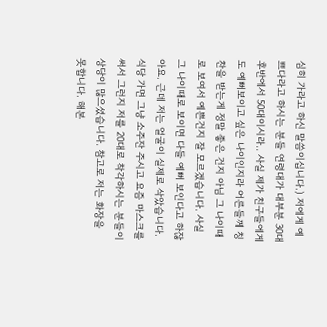심히 가라고 하신 말씀이십니다.) 저에게 예쁘다라고 하시는 분들 연령대가 대부분 30대 후반에서 50대이시라.. 사실 제가 친구들에게도 예뻐보이고 싶은 나이인지라 어른들께 칭찬을 받는게 정말 좋은 건지 아님 그 나이때로 보여서 예쁜건지 잘 모르겠습니다. 사실 그 나이때로 보이면 다들 예뻐 보인다고 하잖아요. 근데 저는 얼굴이 실제로 삭았습니다. 식당 가면 그냥 소주잔 주시고 요즘 마스크를 써서 그런지 저를 20대로 착각하시는 분들이 상당이 많으셨습니다. 참고로 저는 화장을 못합니다. 해본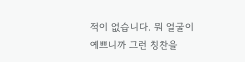적이 없습니다. 뭐 얼굴이 예쁘니까 그런 칭찬을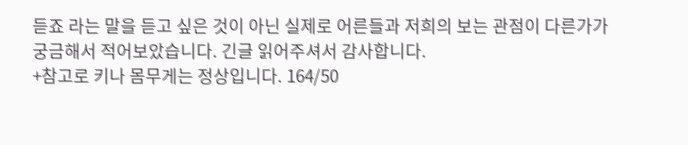듣죠 라는 말을 듣고 싶은 것이 아닌 실제로 어른들과 저희의 보는 관점이 다른가가 궁금해서 적어보았습니다. 긴글 읽어주셔서 감사합니다.
+참고로 키나 몸무게는 정상입니다. 164/50